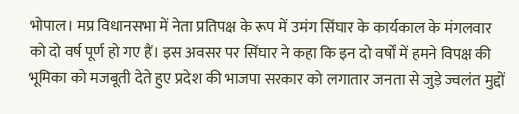भोपाल। मप्र विधानसभा में नेता प्रतिपक्ष के रूप में उमंग सिंघार के कार्यकाल के मंगलवार को दो वर्ष पूर्ण हो गए हैं। इस अवसर पर सिंघार ने कहा कि इन दो वर्षों में हमने विपक्ष की भूमिका को मजबूती देते हुए प्रदेश की भाजपा सरकार को लगातार जनता से जुड़े ज्वलंत मुद्दों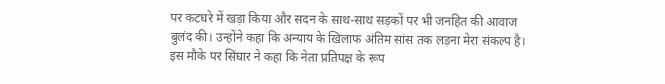पर कटघरे में खड़ा किया और सदन के साथ-साथ सड़कों पर भी जनहित की आवाज बुलंद की। उन्होंने कहा कि अन्याय के खिलाफ अंतिम सांस तक लड़ना मेरा संकल्प है।
इस मौके पर सिंघार ने कहा कि नेता प्रतिपक्ष के रूप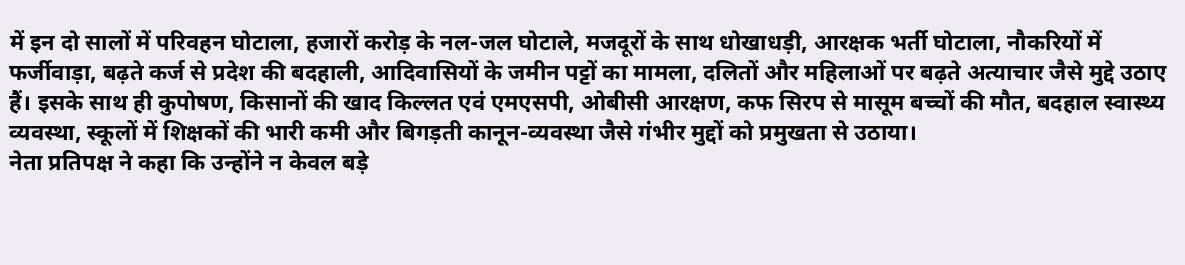में इन दो सालों में परिवहन घोटाला, हजारों करोड़ के नल-जल घोटाले, मजदूरों के साथ धोखाधड़ी, आरक्षक भर्ती घोटाला, नौकरियों में फर्जीवाड़ा, बढ़ते कर्ज से प्रदेश की बदहाली, आदिवासियों के जमीन पट्टों का मामला, दलितों और महिलाओं पर बढ़ते अत्याचार जैसे मुद्दे उठाए हैं। इसके साथ ही कुपोषण, किसानों की खाद किल्लत एवं एमएसपी, ओबीसी आरक्षण, कफ सिरप से मासूम बच्चों की मौत, बदहाल स्वास्थ्य व्यवस्था, स्कूलों में शिक्षकों की भारी कमी और बिगड़ती कानून-व्यवस्था जैसे गंभीर मुद्दों को प्रमुखता से उठाया।
नेता प्रतिपक्ष ने कहा कि उन्होंने न केवल बड़े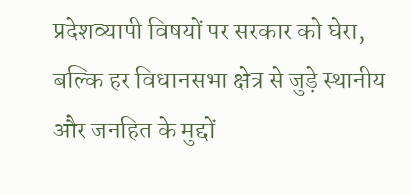प्रदेशव्यापी विषयों पर सरकार को घेरा, बल्कि हर विधानसभा क्षेत्र से जुड़े स्थानीय और जनहित के मुद्दों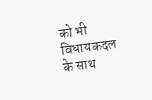को भी विधायकदल के साथ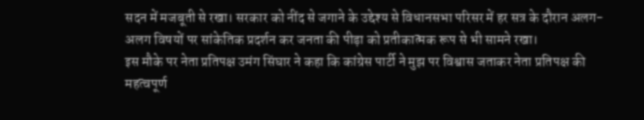सदन में मजबूती से रखा। सरकार को नींद से जगाने के उद्देश्य से विधानसभा परिसर में हर सत्र के दौरान अलग-अलग विषयों पर सांकेतिक प्रदर्शन कर जनता की पीड़ा को प्रतीकात्मक रूप से भी सामने रखा।
इस मौके पर नेता प्रतिपक्ष उमंग सिंघार ने कहा कि कांग्रेस पार्टी ने मुझ पर विश्वास जताकर नेता प्रतिपक्ष की महत्वपूर्ण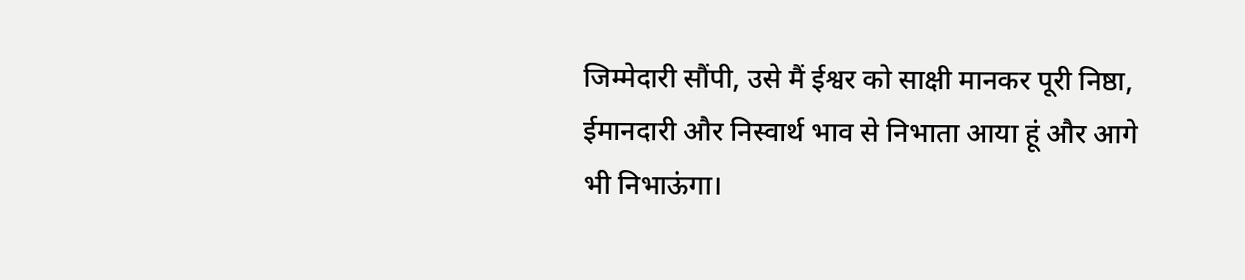जिम्मेदारी सौंपी, उसे मैं ईश्वर को साक्षी मानकर पूरी निष्ठा, ईमानदारी और निस्वार्थ भाव से निभाता आया हूं और आगे भी निभाऊंगा।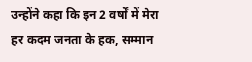उन्होंने कहा कि इन 2 वर्षों में मेरा हर कदम जनता के हक, सम्मान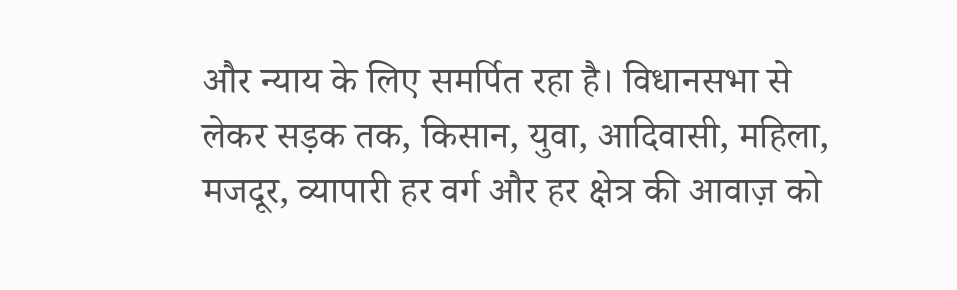और न्याय के लिए समर्पित रहा है। विधानसभा से लेकर सड़क तक, किसान, युवा, आदिवासी, महिला, मजदूर, व्यापारी हर वर्ग और हर क्षेत्र की आवाज़ को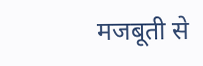मजबूती से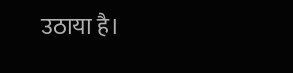उठाया है।